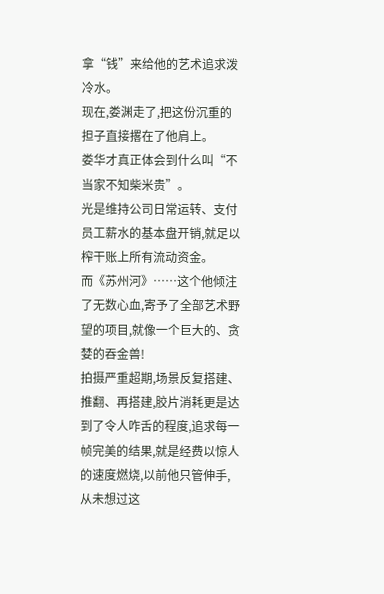拿“钱”来给他的艺术追求泼冷水。
现在,娄渊走了,把这份沉重的担子直接撂在了他肩上。
娄华才真正体会到什么叫“不当家不知柴米贵”。
光是维持公司日常运转、支付员工薪水的基本盘开销,就足以榨干账上所有流动资金。
而《苏州河》……这个他倾注了无数心血,寄予了全部艺术野望的项目,就像一个巨大的、贪婪的吞金兽!
拍摄严重超期,场景反复搭建、推翻、再搭建,胶片消耗更是达到了令人咋舌的程度,追求每一帧完美的结果,就是经费以惊人的速度燃烧,以前他只管伸手,从未想过这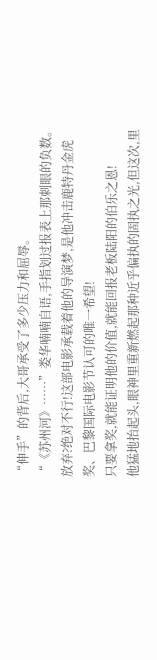“伸手”的背后,大哥承受了多少压力和屈辱。
“《苏州河》……”娄华喃喃自语,手指划过报表上那刺眼的负数。放弃?绝对不行!这部电影承载着他的导演梦,是他冲击鹿特丹金虎奖、巴黎国际电影节认可的唯一希望!
只要拿奖,就能证明他的价值,就能回报老板陆阳的伯乐之恩!
他猛地抬起头,眼神里重新燃起那种近乎偏执的固执之光,但这次,里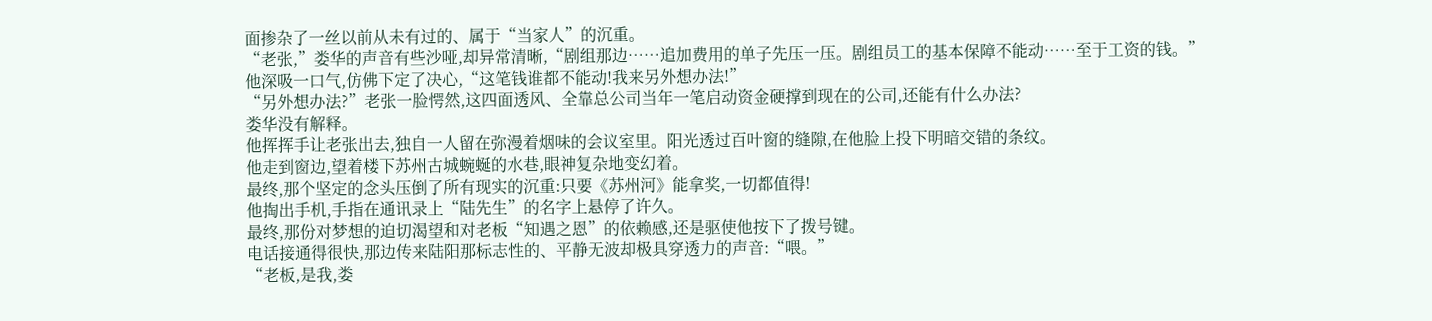面掺杂了一丝以前从未有过的、属于“当家人”的沉重。
“老张,”娄华的声音有些沙哑,却异常清晰,“剧组那边……追加费用的单子先压一压。剧组员工的基本保障不能动……至于工资的钱。”
他深吸一口气,仿佛下定了决心,“这笔钱谁都不能动!我来另外想办法!”
“另外想办法?”老张一脸愕然,这四面透风、全靠总公司当年一笔启动资金硬撑到现在的公司,还能有什么办法?
娄华没有解释。
他挥挥手让老张出去,独自一人留在弥漫着烟味的会议室里。阳光透过百叶窗的缝隙,在他脸上投下明暗交错的条纹。
他走到窗边,望着楼下苏州古城蜿蜒的水巷,眼神复杂地变幻着。
最终,那个坚定的念头压倒了所有现实的沉重:只要《苏州河》能拿奖,一切都值得!
他掏出手机,手指在通讯录上“陆先生”的名字上悬停了许久。
最终,那份对梦想的迫切渴望和对老板“知遇之恩”的依赖感,还是驱使他按下了拨号键。
电话接通得很快,那边传来陆阳那标志性的、平静无波却极具穿透力的声音:“喂。”
“老板,是我,娄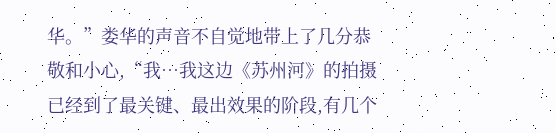华。”娄华的声音不自觉地带上了几分恭敬和小心,“我…我这边《苏州河》的拍摄已经到了最关键、最出效果的阶段,有几个